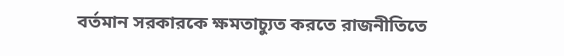বর্তমান সরকারকে ক্ষমতাচ্যুত করতে রাজনীতিতে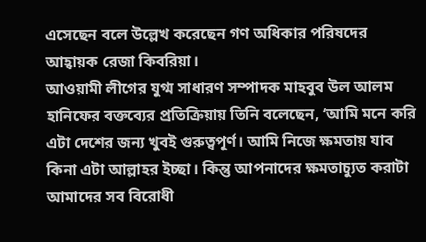এসেছেন বলে উল্লেখ করেছেন গণ অধিকার পরিষদের আহ্বায়ক রেজা কিবরিয়া।
আওয়ামী লীগের যুগ্ম সাধারণ সম্পাদক মাহবুব উল আলম হানিফের বক্তব্যের প্রতিক্রিয়ায় তিনি বলেছেন, ‘আমি মনে করি এটা দেশের জন্য খুবই গুরুত্বপূর্ণ। আমি নিজে ক্ষমতায় যাব কিনা এটা আল্লাহর ইচ্ছা। কিন্তু আপনাদের ক্ষমতাচ্যুত করাটা আমাদের সব বিরোধী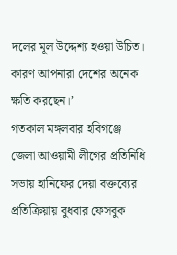দলের মূল উদ্দেশ্য হওয়া উচিত। কারণ আপনারা দেশের অনেক ক্ষতি করছেন।’
গতকাল মঙ্গলবার হবিগঞ্জে জেলা আওয়ামী লীগের প্রতিনিধি সভায় হানিফের দেয়া বক্তব্যের প্রতিক্রিয়ায় বুধবার ফেসবুক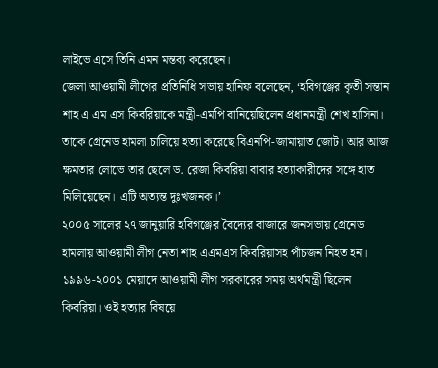লাইভে এসে তিনি এমন মন্তব্য করেছেন।
জেলা আওয়ামী লীগের প্রতিনিধি সভায় হানিফ বলেছেন, ‘হবিগঞ্জের কৃতী সন্তান শাহ এ এম এস কিবরিয়াকে মন্ত্রী-এমপি বানিয়েছিলেন প্রধানমন্ত্রী শেখ হাসিনা। তাকে গ্রেনেড হামলা চালিয়ে হত্যা করেছে বিএনপি-জামায়াত জোট। আর আজ ক্ষমতার লোভে তার ছেলে ড. রেজা কিবরিয়া বাবার হত্যাকারীদের সঙ্গে হাত মিলিয়েছেন। এটি অত্যন্ত দুঃখজনক।’
২০০৫ সালের ২৭ জানুয়ারি হবিগঞ্জের বৈদ্যের বাজারে জনসভায় গ্রেনেড হামলায় আওয়ামী লীগ নেতা শাহ এএমএস কিবরিয়াসহ পাঁচজন নিহত হন। ১৯৯৬-২০০১ মেয়াদে আওয়ামী লীগ সরকারের সময় অর্থমন্ত্রী ছিলেন কিবরিয়া। ওই হত্যার বিষয়ে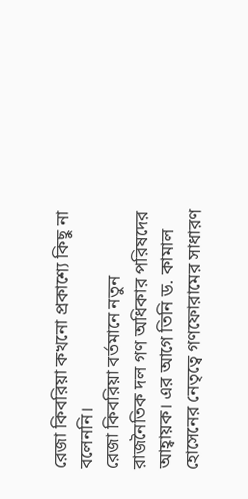রেজা কিবরিয়া কখনো প্রকাশ্যে কিছু না বলেননি।
রেজা কিবরিয়া বর্তমানে নতুন রাজনৈতিক দল গণ অধিকার পরিষদের আহ্বায়ক। এর আগে তিনি ড. কামাল হোসেনের নেতৃত্বে গণফোরামের সাধারণ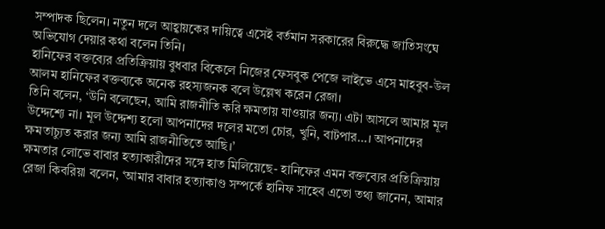সম্পাদক ছিলেন। নতুন দলে আহ্বায়কের দায়িত্বে এসেই বর্তমান সরকারের বিরুদ্ধে জাতিসংঘে অভিযোগ দেয়ার কথা বলেন তিনি।
হানিফের বক্তব্যের প্রতিক্রিয়ায় বুধবার বিকেলে নিজের ফেসবুক পেজে লাইভে এসে মাহবুব-উল আলম হানিফের বক্তব্যকে অনেক রহস্যজনক বলে উল্লেখ করেন রেজা।
তিনি বলেন, ‘উনি বলেছেন, আমি রাজনীতি করি ক্ষমতায় যাওয়ার জন্য। এটা আসলে আমার মূল উদ্দেশ্যে না। মূল উদ্দেশ্য হলো আপনাদের দলের মতো চোর, খুনি, বাটপার…। আপনাদের ক্ষমতাচ্যুত করার জন্য আমি রাজনীতিতে আছি।’
ক্ষমতার লোভে বাবার হত্যাকারীদের সঙ্গে হাত মিলিয়েছে- হানিফের এমন বক্তব্যের প্রতিক্রিয়ায় রেজা কিবরিয়া বলেন, ‘আমার বাবার হত্যাকাণ্ড সম্পর্কে হানিফ সাহেব এতো তথ্য জানেন, আমার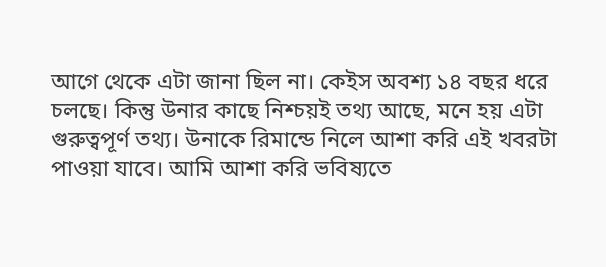আগে থেকে এটা জানা ছিল না। কেইস অবশ্য ১৪ বছর ধরে চলছে। কিন্তু উনার কাছে নিশ্চয়ই তথ্য আছে, মনে হয় এটা গুরুত্বপূর্ণ তথ্য। উনাকে রিমান্ডে নিলে আশা করি এই খবরটা পাওয়া যাবে। আমি আশা করি ভবিষ্যতে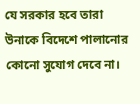যে সরকার হবে তারা উনাকে বিদেশে পালানোর কোনো সুযোগ দেবে না।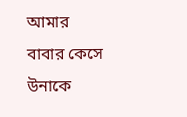আমার বাবার কেসে উনাকে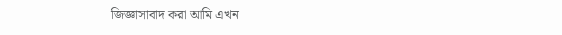জিজ্ঞাসাবাদ করা আমি এখন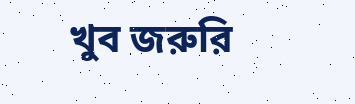খুব জরুরি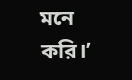মনে করি।’